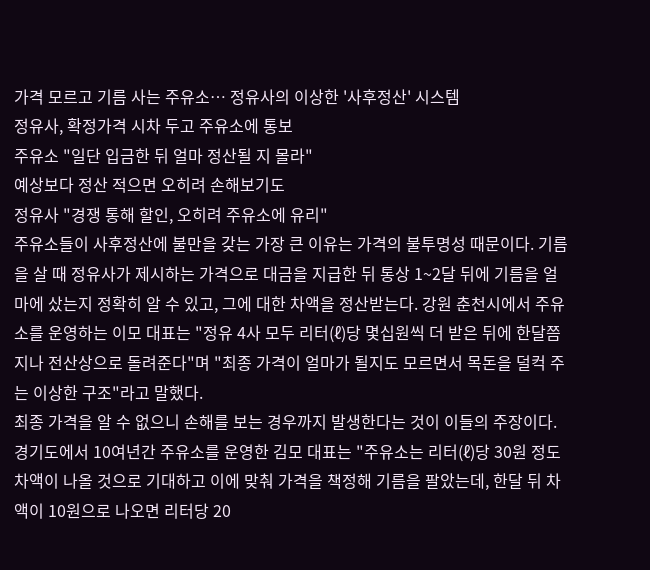가격 모르고 기름 사는 주유소… 정유사의 이상한 '사후정산' 시스템
정유사, 확정가격 시차 두고 주유소에 통보
주유소 "일단 입금한 뒤 얼마 정산될 지 몰라"
예상보다 정산 적으면 오히려 손해보기도
정유사 "경쟁 통해 할인, 오히려 주유소에 유리"
주유소들이 사후정산에 불만을 갖는 가장 큰 이유는 가격의 불투명성 때문이다. 기름을 살 때 정유사가 제시하는 가격으로 대금을 지급한 뒤 통상 1~2달 뒤에 기름을 얼마에 샀는지 정확히 알 수 있고, 그에 대한 차액을 정산받는다. 강원 춘천시에서 주유소를 운영하는 이모 대표는 "정유 4사 모두 리터(ℓ)당 몇십원씩 더 받은 뒤에 한달쯤 지나 전산상으로 돌려준다"며 "최종 가격이 얼마가 될지도 모르면서 목돈을 덜컥 주는 이상한 구조"라고 말했다.
최종 가격을 알 수 없으니 손해를 보는 경우까지 발생한다는 것이 이들의 주장이다. 경기도에서 10여년간 주유소를 운영한 김모 대표는 "주유소는 리터(ℓ)당 30원 정도 차액이 나올 것으로 기대하고 이에 맞춰 가격을 책정해 기름을 팔았는데, 한달 뒤 차액이 10원으로 나오면 리터당 20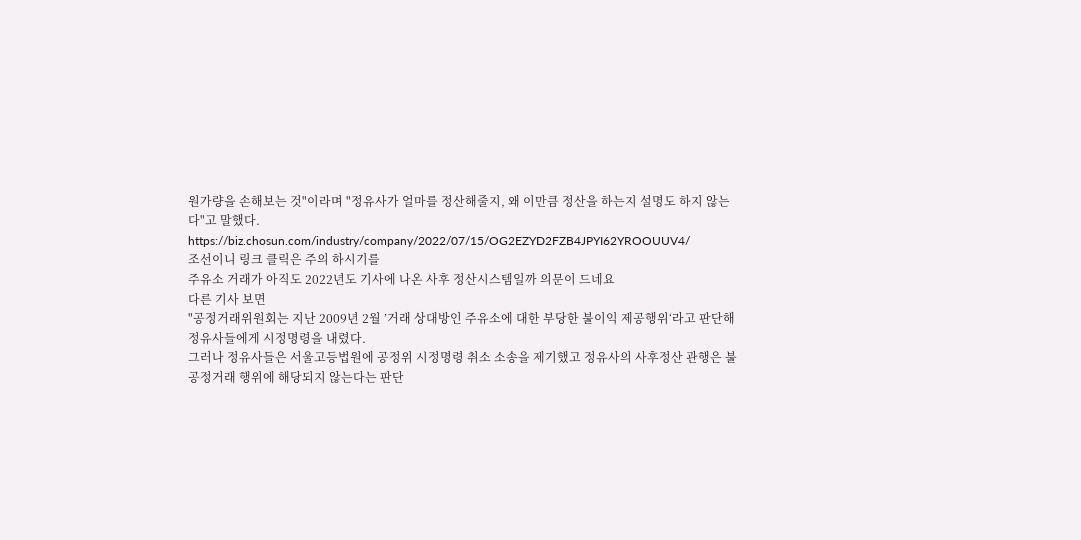원가량을 손해보는 것"이라며 "정유사가 얼마를 정산해줄지, 왜 이만큼 정산을 하는지 설명도 하지 않는다"고 말했다.
https://biz.chosun.com/industry/company/2022/07/15/OG2EZYD2FZB4JPYI62YROOUUV4/
조선이니 링크 클릭은 주의 하시기를
주유소 거래가 아직도 2022년도 기사에 나온 사후 정산시스템일까 의문이 드네요
다른 기사 보면
"공정거래위원회는 지난 2009년 2월 ’거래 상대방인 주유소에 대한 부당한 불이익 제공행위‘라고 판단해 정유사들에게 시정명령을 내렸다.
그러나 정유사들은 서울고등법원에 공정위 시정명령 취소 소송을 제기했고 정유사의 사후정산 관행은 불공정거래 행위에 해당되지 않는다는 판단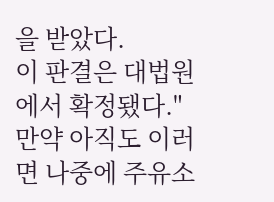을 받았다.
이 판결은 대법원에서 확정됐다."
만약 아직도 이러면 나중에 주유소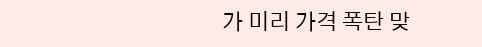가 미리 가격 폭탄 맞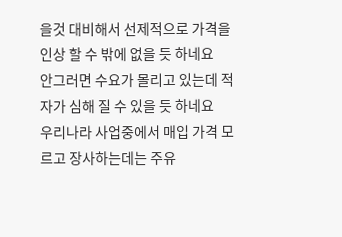을것 대비해서 선제적으로 가격을 인상 할 수 밖에 없을 듯 하네요
안그러면 수요가 몰리고 있는데 적자가 심해 질 수 있을 듯 하네요
우리나라 사업중에서 매입 가격 모르고 장사하는데는 주유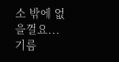소 밖에 없을껄요...
기름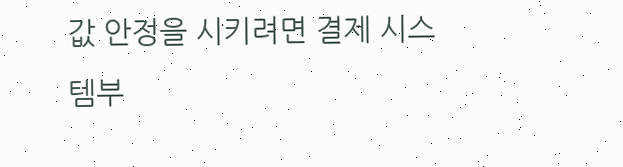값 안정을 시키려면 결제 시스템부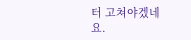터 고쳐야겠네요.